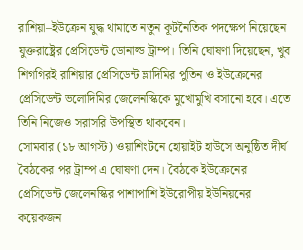রাশিয়া–ইউক্রেন যুদ্ধ থামাতে নতুন কূটনৈতিক পদক্ষেপ নিয়েছেন যুক্তরাষ্ট্রের প্রেসিডেন্ট ডোনাল্ড ট্রাম্প। তিনি ঘোষণা দিয়েছেন, খুব শিগগিরই রাশিয়ার প্রেসিডেন্ট ভ্লাদিমির পুতিন ও ইউক্রেনের প্রেসিডেন্ট ভলোদিমির জেলেনস্কিকে মুখোমুখি বসানো হবে। এতে তিনি নিজেও সরাসরি উপস্থিত থাকবেন।
সোমবার (১৮ আগস্ট) ওয়াশিংটনে হোয়াইট হাউসে অনুষ্ঠিত দীর্ঘ বৈঠকের পর ট্রাম্প এ ঘোষণা দেন। বৈঠকে ইউক্রেনের প্রেসিডেন্ট জেলেনস্কির পাশাপাশি ইউরোপীয় ইউনিয়নের কয়েকজন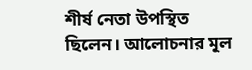শীর্ষ নেতা উপস্থিত ছিলেন। আলোচনার মূল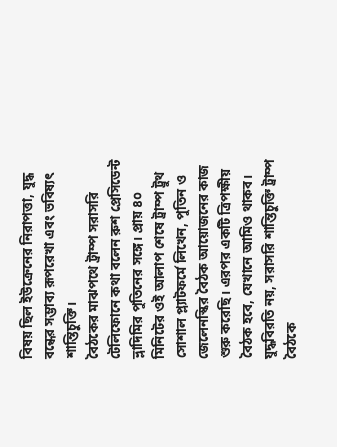বিষয় ছিল ইউক্রেনের নিরাপত্তা, যুদ্ধ বন্ধের সম্ভাব্য রূপরেখা এবং ভবিষ্যৎ শান্তিচুক্তি।
বৈঠকের মাঝপথে ট্রাম্প সরাসরি টেলিফোনে কথা বলেন রুশ প্রেসিডেন্ট ভ্লাদিমির পুতিনের সঙ্গে। প্রায় ৪০ মিনিটের ওই আলাপ শেষে ট্রাম্প ট্রুথ সোশাল প্ল্যাটফর্মে লিখেন, পুতিন ও জেলেনস্কির বৈঠক আয়োজনের কাজ শুরু করেছি। এরপর একটি ত্রিপক্ষীয় বৈঠক হবে, যেখানে আমিও থাকব।
যুদ্ধবিরতি নয়, সরাসরি শান্তিচুক্তি ট্রাম্প বৈঠকে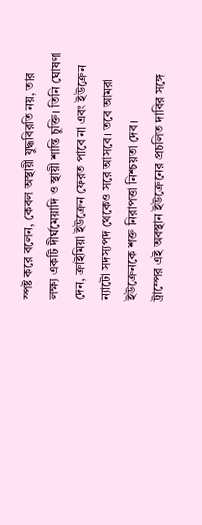স্পষ্ট করে বলেন, কেবল অস্থায়ী যুদ্ধবিরতি নয়, তার লক্ষ্য একটি দীর্ঘমেয়াদি ও স্থায়ী শান্তি চুক্তি। তিনি ঘোষণা দেন, ক্রাইমিয়া ইউক্রেন ফেরত পাবে না এবং ইউক্রেন ন্যাটো সদস্যপদ থেকেও সরে আসবে। তবে আমরা ইউক্রেনকে শক্ত নিরাপত্তা নিশ্চয়তা দেব।
ট্রাম্পের এই অবস্থান ইউক্রেনের প্রচলিত দাবির সঙ্গে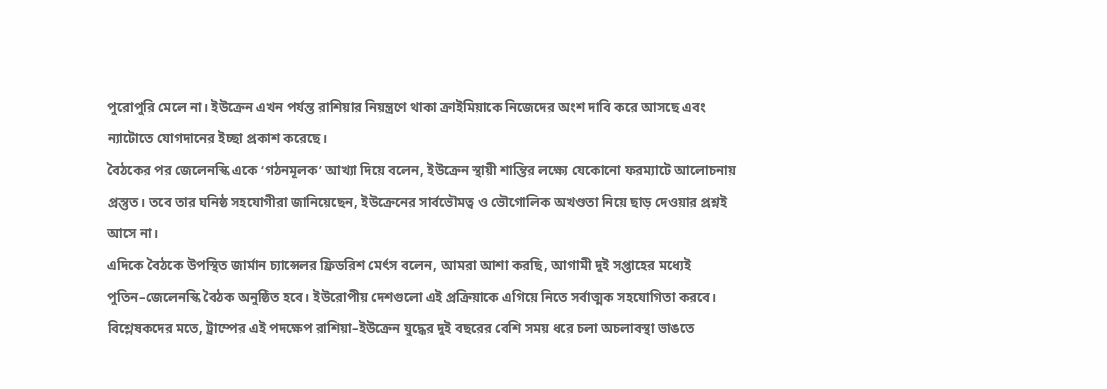পুরোপুরি মেলে না। ইউক্রেন এখন পর্যন্ত রাশিয়ার নিয়ন্ত্রণে থাকা ক্রাইমিয়াকে নিজেদের অংশ দাবি করে আসছে এবং ন্যাটোতে যোগদানের ইচ্ছা প্রকাশ করেছে।
বৈঠকের পর জেলেনস্কি একে ‘গঠনমূলক’ আখ্যা দিয়ে বলেন, ইউক্রেন স্থায়ী শান্তির লক্ষ্যে যেকোনো ফরম্যাটে আলোচনায় প্রস্তুত। তবে তার ঘনিষ্ঠ সহযোগীরা জানিয়েছেন, ইউক্রেনের সার্বভৌমত্ব ও ভৌগোলিক অখণ্ডতা নিয়ে ছাড় দেওয়ার প্রশ্নই আসে না।
এদিকে বৈঠকে উপস্থিত জার্মান চ্যান্সেলর ফ্রিডরিশ মের্ৎস বলেন, আমরা আশা করছি, আগামী দুই সপ্তাহের মধ্যেই পুতিন–জেলেনস্কি বৈঠক অনুষ্ঠিত হবে। ইউরোপীয় দেশগুলো এই প্রক্রিয়াকে এগিয়ে নিতে সর্বাত্মক সহযোগিতা করবে।
বিশ্লেষকদের মতে, ট্রাম্পের এই পদক্ষেপ রাশিয়া–ইউক্রেন যুদ্ধের দুই বছরের বেশি সময় ধরে চলা অচলাবস্থা ভাঙতে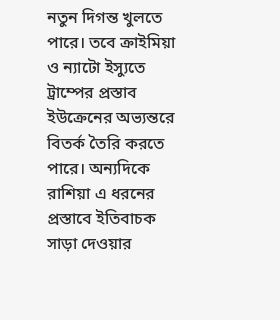নতুন দিগন্ত খুলতে পারে। তবে ক্রাইমিয়া ও ন্যাটো ইস্যুতে ট্রাম্পের প্রস্তাব ইউক্রেনের অভ্যন্তরে বিতর্ক তৈরি করতে পারে। অন্যদিকে রাশিয়া এ ধরনের প্রস্তাবে ইতিবাচক সাড়া দেওয়ার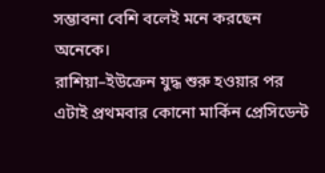সম্ভাবনা বেশি বলেই মনে করছেন অনেকে।
রাশিয়া–ইউক্রেন যুদ্ধ শুরু হওয়ার পর এটাই প্রথমবার কোনো মার্কিন প্রেসিডেন্ট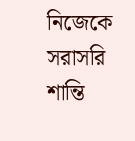নিজেকে সরাসরি শান্তি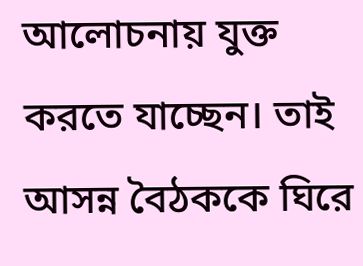আলোচনায় যুক্ত করতে যাচ্ছেন। তাই আসন্ন বৈঠককে ঘিরে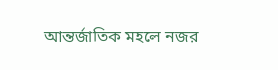আন্তর্জাতিক মহলে নজর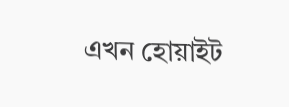এখন হোয়াইট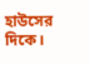হাউসের দিকে।